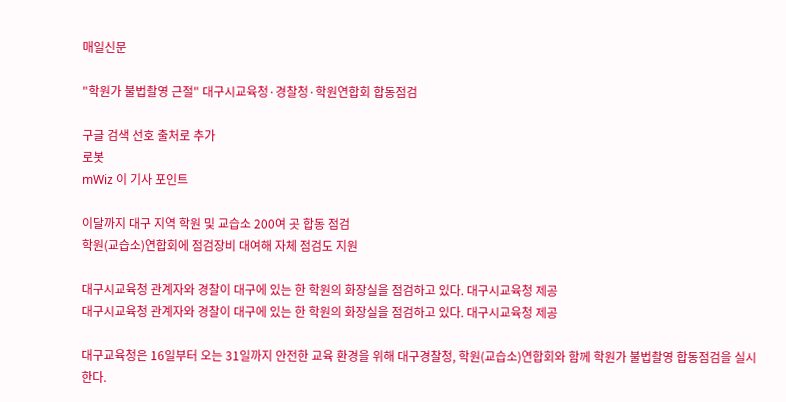매일신문

"학원가 불법촬영 근절" 대구시교육청·경찰청·학원연합회 합동점검

구글 검색 선호 출처로 추가
로봇
mWiz 이 기사 포인트

이달까지 대구 지역 학원 및 교습소 200여 곳 합동 점검
학원(교습소)연합회에 점검장비 대여해 자체 점검도 지원

대구시교육청 관계자와 경찰이 대구에 있는 한 학원의 화장실을 점검하고 있다. 대구시교육청 제공
대구시교육청 관계자와 경찰이 대구에 있는 한 학원의 화장실을 점검하고 있다. 대구시교육청 제공

대구교육청은 16일부터 오는 31일까지 안전한 교육 환경을 위해 대구경찰청, 학원(교습소)연합회와 함께 학원가 불법촬영 합동점검을 실시한다.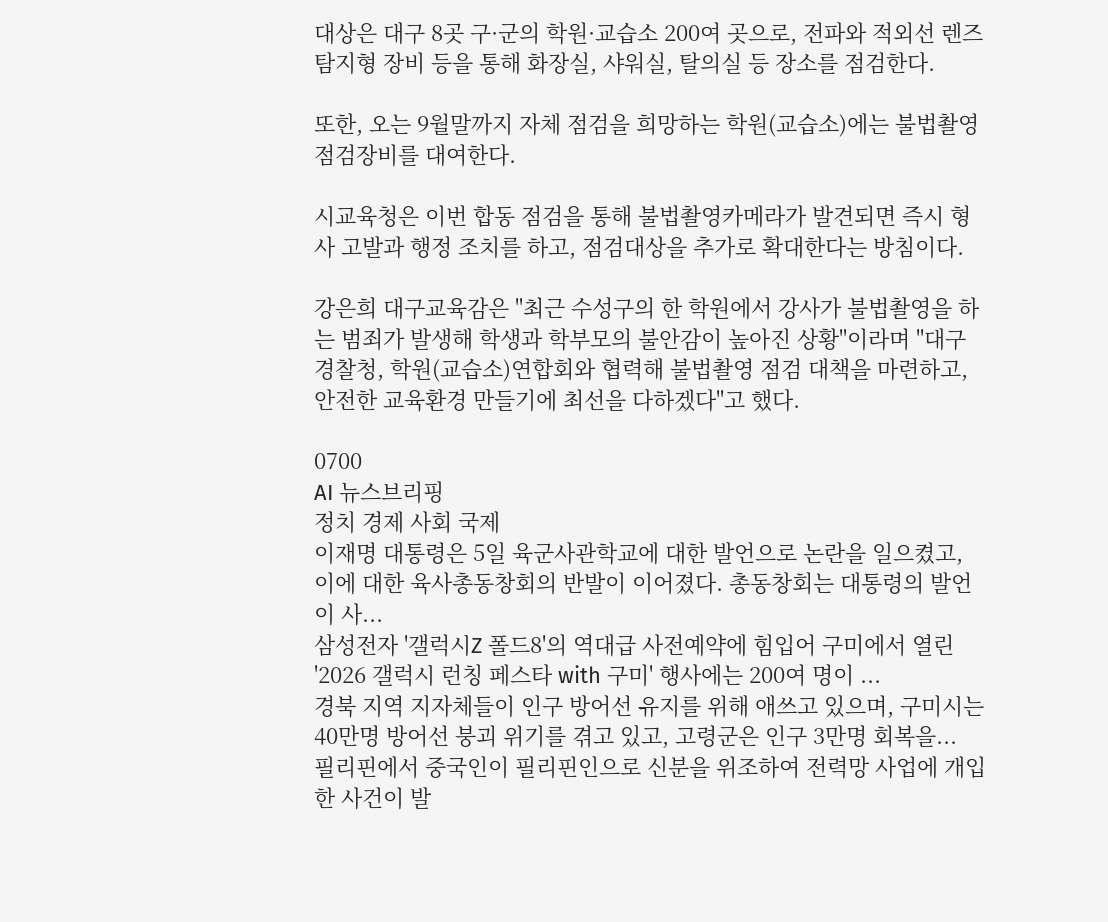대상은 대구 8곳 구·군의 학원·교습소 200여 곳으로, 전파와 적외선 렌즈 탐지형 장비 등을 통해 화장실, 샤워실, 탈의실 등 장소를 점검한다.

또한, 오는 9월말까지 자체 점검을 희망하는 학원(교습소)에는 불법촬영 점검장비를 대여한다.

시교육청은 이번 합동 점검을 통해 불법촬영카메라가 발견되면 즉시 형사 고발과 행정 조치를 하고, 점검대상을 추가로 확대한다는 방침이다.

강은희 대구교육감은 "최근 수성구의 한 학원에서 강사가 불법촬영을 하는 범죄가 발생해 학생과 학부모의 불안감이 높아진 상황"이라며 "대구경찰청, 학원(교습소)연합회와 협력해 불법촬영 점검 대책을 마련하고, 안전한 교육환경 만들기에 최선을 다하겠다"고 했다.

0700
AI 뉴스브리핑
정치 경제 사회 국제
이재명 대통령은 5일 육군사관학교에 대한 발언으로 논란을 일으켰고, 이에 대한 육사총동창회의 반발이 이어졌다. 총동창회는 대통령의 발언이 사...
삼성전자 '갤럭시Z 폴드8'의 역대급 사전예약에 힘입어 구미에서 열린 '2026 갤럭시 런칭 페스타 with 구미' 행사에는 200여 명이 ...
경북 지역 지자체들이 인구 방어선 유지를 위해 애쓰고 있으며, 구미시는 40만명 방어선 붕괴 위기를 겪고 있고, 고령군은 인구 3만명 회복을...
필리핀에서 중국인이 필리핀인으로 신분을 위조하여 전력망 사업에 개입한 사건이 발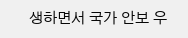생하면서 국가 안보 우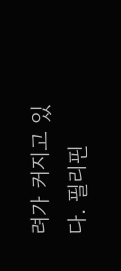려가 커지고 있다. 필리핀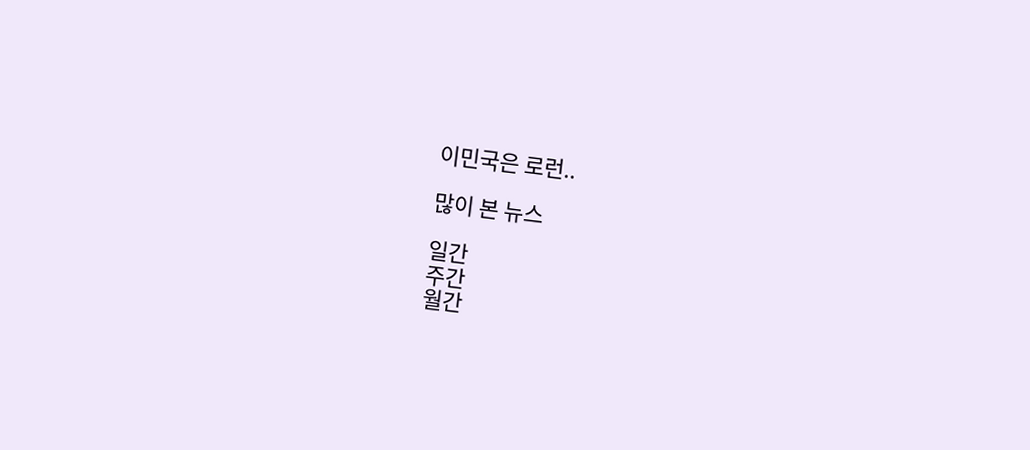이민국은 로런..

많이 본 뉴스

일간
주간
월간